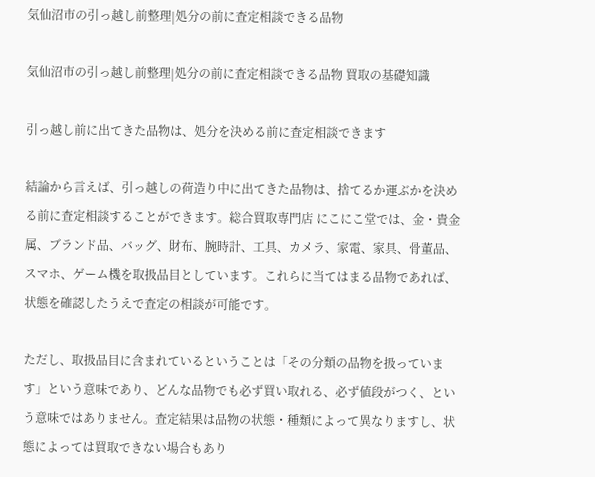気仙沼市の引っ越し前整理|処分の前に査定相談できる品物

気仙沼市の引っ越し前整理|処分の前に査定相談できる品物 買取の基礎知識

引っ越し前に出てきた品物は、処分を決める前に査定相談できます

結論から言えば、引っ越しの荷造り中に出てきた品物は、捨てるか運ぶかを決める前に査定相談することができます。総合買取専門店 にこにこ堂では、金・貴金属、ブランド品、バッグ、財布、腕時計、工具、カメラ、家電、家具、骨董品、スマホ、ゲーム機を取扱品目としています。これらに当てはまる品物であれば、状態を確認したうえで査定の相談が可能です。

ただし、取扱品目に含まれているということは「その分類の品物を扱っています」という意味であり、どんな品物でも必ず買い取れる、必ず値段がつく、という意味ではありません。査定結果は品物の状態・種類によって異なりますし、状態によっては買取できない場合もあり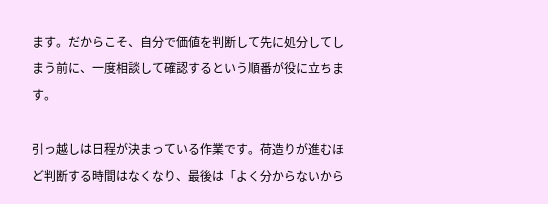ます。だからこそ、自分で価値を判断して先に処分してしまう前に、一度相談して確認するという順番が役に立ちます。

引っ越しは日程が決まっている作業です。荷造りが進むほど判断する時間はなくなり、最後は「よく分からないから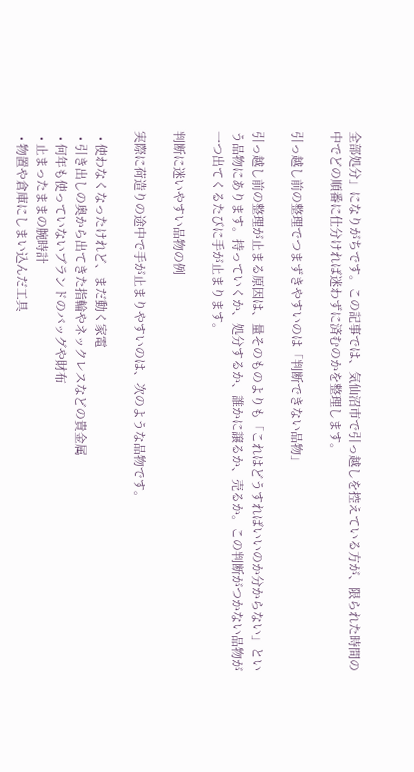全部処分」になりがちです。この記事では、気仙沼市で引っ越しを控えている方が、限られた時間の中でどの順番に仕分ければ迷わずに済むのかを整理します。

引っ越し前の整理でつまずきやすいのは「判断できない品物」

引っ越し前の整理が止まる原因は、量そのものよりも「これはどうすればいいのか分からない」という品物にあります。持っていくか、処分するか、誰かに譲るか、売るか。この判断がつかない品物が一つ出てくるたびに手が止まります。

判断に迷いやすい品物の例

実際に荷造りの途中で手が止まりやすいのは、次のような品物です。

  • 使わなくなったけれど、まだ動く家電
  • 引き出しの奥から出てきた指輪やネックレスなどの貴金属
  • 何年も使っていないブランドのバッグや財布
  • 止まったままの腕時計
  • 物置や倉庫にしまい込んだ工具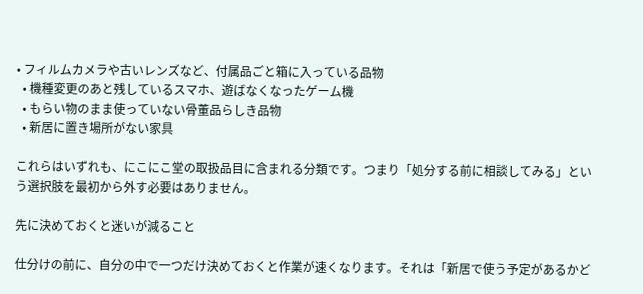• フィルムカメラや古いレンズなど、付属品ごと箱に入っている品物
  • 機種変更のあと残しているスマホ、遊ばなくなったゲーム機
  • もらい物のまま使っていない骨董品らしき品物
  • 新居に置き場所がない家具

これらはいずれも、にこにこ堂の取扱品目に含まれる分類です。つまり「処分する前に相談してみる」という選択肢を最初から外す必要はありません。

先に決めておくと迷いが減ること

仕分けの前に、自分の中で一つだけ決めておくと作業が速くなります。それは「新居で使う予定があるかど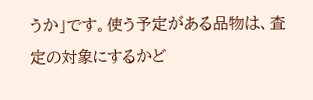うか」です。使う予定がある品物は、査定の対象にするかど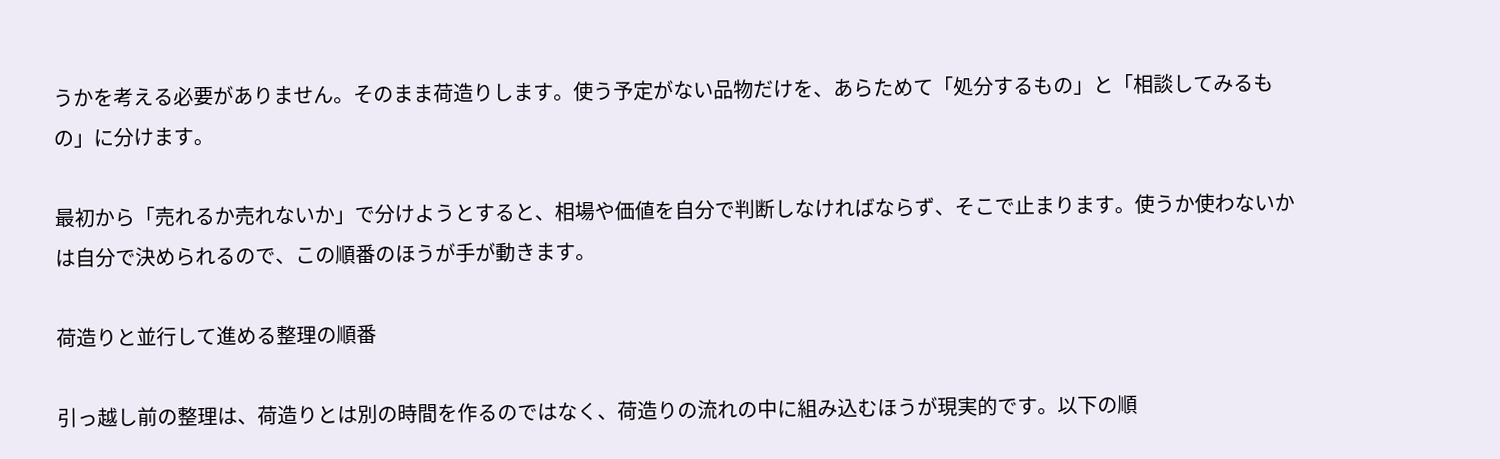うかを考える必要がありません。そのまま荷造りします。使う予定がない品物だけを、あらためて「処分するもの」と「相談してみるもの」に分けます。

最初から「売れるか売れないか」で分けようとすると、相場や価値を自分で判断しなければならず、そこで止まります。使うか使わないかは自分で決められるので、この順番のほうが手が動きます。

荷造りと並行して進める整理の順番

引っ越し前の整理は、荷造りとは別の時間を作るのではなく、荷造りの流れの中に組み込むほうが現実的です。以下の順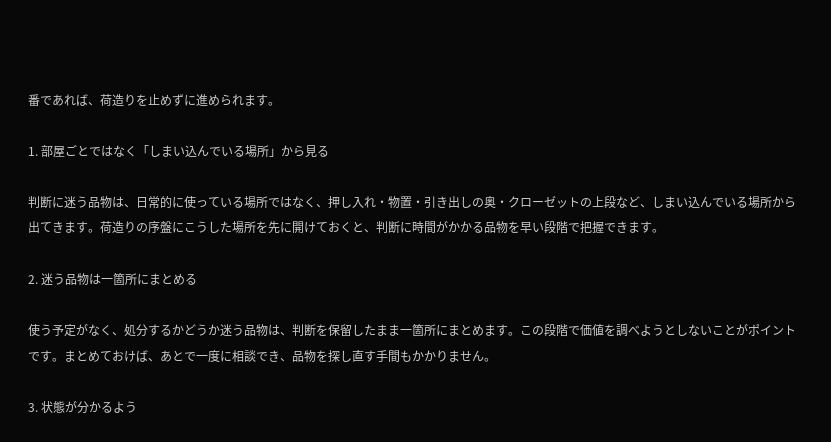番であれば、荷造りを止めずに進められます。

1. 部屋ごとではなく「しまい込んでいる場所」から見る

判断に迷う品物は、日常的に使っている場所ではなく、押し入れ・物置・引き出しの奥・クローゼットの上段など、しまい込んでいる場所から出てきます。荷造りの序盤にこうした場所を先に開けておくと、判断に時間がかかる品物を早い段階で把握できます。

2. 迷う品物は一箇所にまとめる

使う予定がなく、処分するかどうか迷う品物は、判断を保留したまま一箇所にまとめます。この段階で価値を調べようとしないことがポイントです。まとめておけば、あとで一度に相談でき、品物を探し直す手間もかかりません。

3. 状態が分かるよう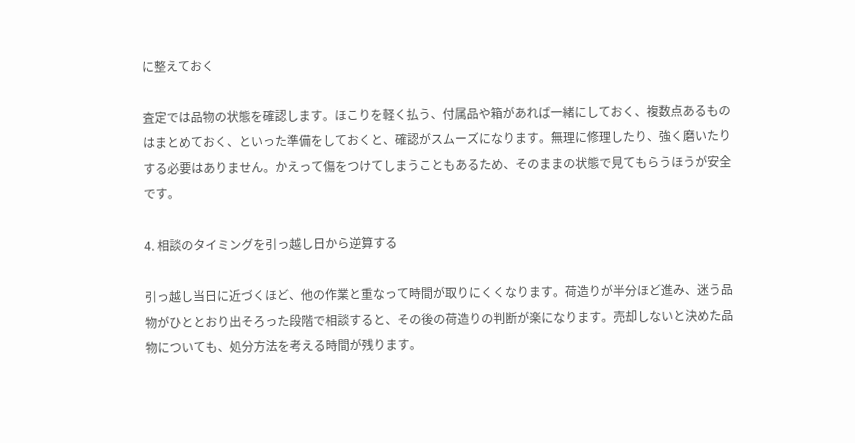に整えておく

査定では品物の状態を確認します。ほこりを軽く払う、付属品や箱があれば一緒にしておく、複数点あるものはまとめておく、といった準備をしておくと、確認がスムーズになります。無理に修理したり、強く磨いたりする必要はありません。かえって傷をつけてしまうこともあるため、そのままの状態で見てもらうほうが安全です。

4. 相談のタイミングを引っ越し日から逆算する

引っ越し当日に近づくほど、他の作業と重なって時間が取りにくくなります。荷造りが半分ほど進み、迷う品物がひととおり出そろった段階で相談すると、その後の荷造りの判断が楽になります。売却しないと決めた品物についても、処分方法を考える時間が残ります。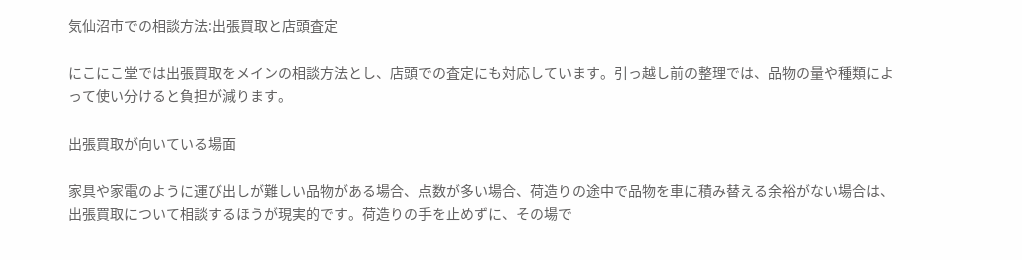気仙沼市での相談方法:出張買取と店頭査定

にこにこ堂では出張買取をメインの相談方法とし、店頭での査定にも対応しています。引っ越し前の整理では、品物の量や種類によって使い分けると負担が減ります。

出張買取が向いている場面

家具や家電のように運び出しが難しい品物がある場合、点数が多い場合、荷造りの途中で品物を車に積み替える余裕がない場合は、出張買取について相談するほうが現実的です。荷造りの手を止めずに、その場で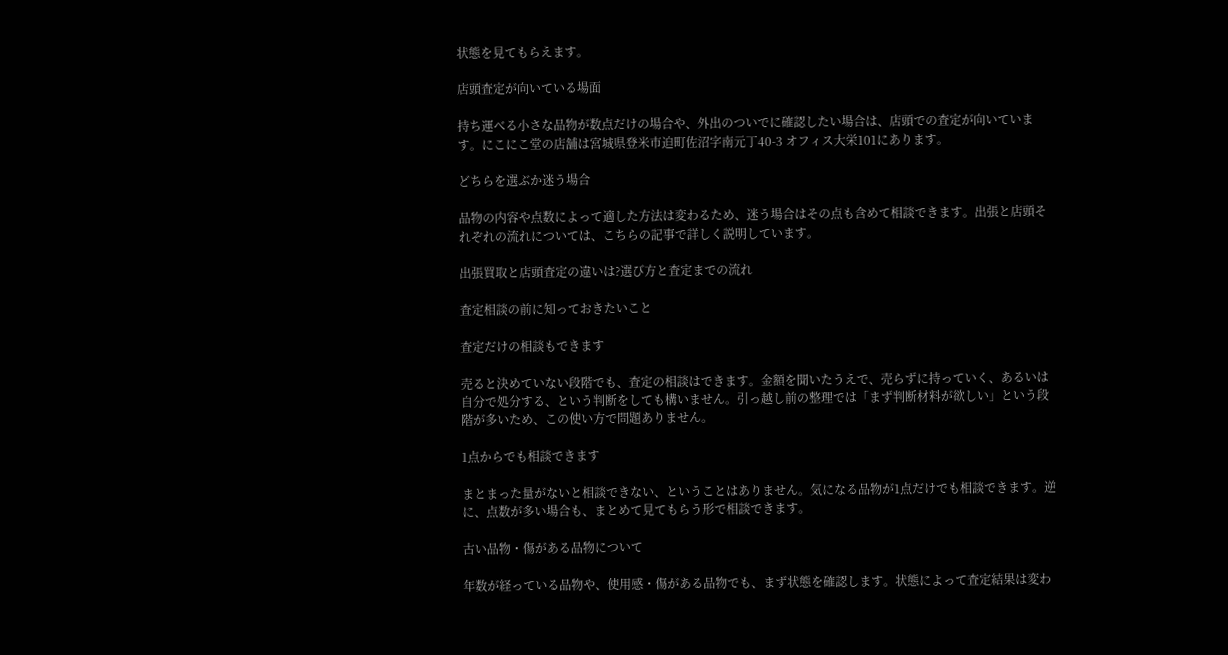状態を見てもらえます。

店頭査定が向いている場面

持ち運べる小さな品物が数点だけの場合や、外出のついでに確認したい場合は、店頭での査定が向いています。にこにこ堂の店舗は宮城県登米市迫町佐沼字南元丁40-3 オフィス大栄101にあります。

どちらを選ぶか迷う場合

品物の内容や点数によって適した方法は変わるため、迷う場合はその点も含めて相談できます。出張と店頭それぞれの流れについては、こちらの記事で詳しく説明しています。

出張買取と店頭査定の違いは?選び方と査定までの流れ

査定相談の前に知っておきたいこと

査定だけの相談もできます

売ると決めていない段階でも、査定の相談はできます。金額を聞いたうえで、売らずに持っていく、あるいは自分で処分する、という判断をしても構いません。引っ越し前の整理では「まず判断材料が欲しい」という段階が多いため、この使い方で問題ありません。

1点からでも相談できます

まとまった量がないと相談できない、ということはありません。気になる品物が1点だけでも相談できます。逆に、点数が多い場合も、まとめて見てもらう形で相談できます。

古い品物・傷がある品物について

年数が経っている品物や、使用感・傷がある品物でも、まず状態を確認します。状態によって査定結果は変わ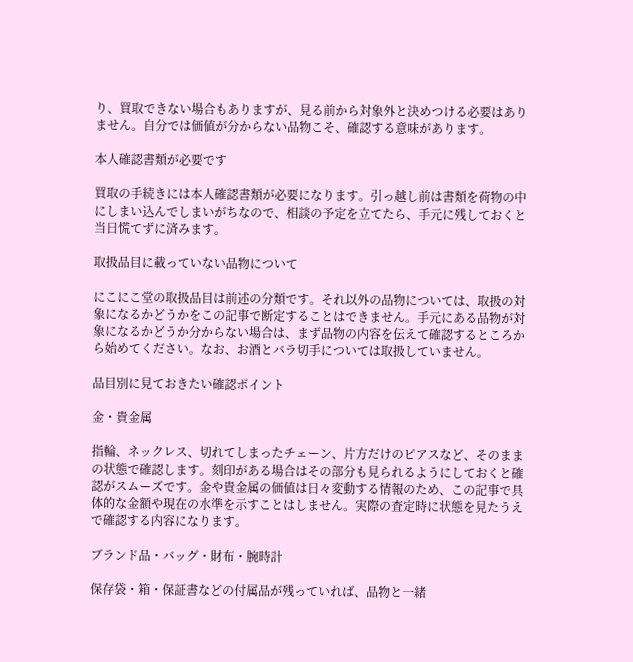り、買取できない場合もありますが、見る前から対象外と決めつける必要はありません。自分では価値が分からない品物こそ、確認する意味があります。

本人確認書類が必要です

買取の手続きには本人確認書類が必要になります。引っ越し前は書類を荷物の中にしまい込んでしまいがちなので、相談の予定を立てたら、手元に残しておくと当日慌てずに済みます。

取扱品目に載っていない品物について

にこにこ堂の取扱品目は前述の分類です。それ以外の品物については、取扱の対象になるかどうかをこの記事で断定することはできません。手元にある品物が対象になるかどうか分からない場合は、まず品物の内容を伝えて確認するところから始めてください。なお、お酒とバラ切手については取扱していません。

品目別に見ておきたい確認ポイント

金・貴金属

指輪、ネックレス、切れてしまったチェーン、片方だけのピアスなど、そのままの状態で確認します。刻印がある場合はその部分も見られるようにしておくと確認がスムーズです。金や貴金属の価値は日々変動する情報のため、この記事で具体的な金額や現在の水準を示すことはしません。実際の査定時に状態を見たうえで確認する内容になります。

ブランド品・バッグ・財布・腕時計

保存袋・箱・保証書などの付属品が残っていれば、品物と一緒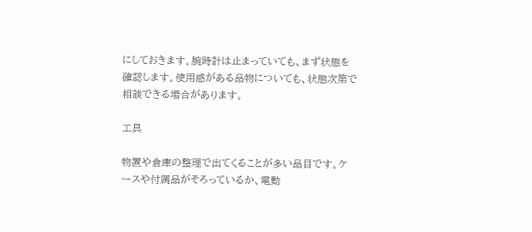にしておきます。腕時計は止まっていても、まず状態を確認します。使用感がある品物についても、状態次第で相談できる場合があります。

工具

物置や倉庫の整理で出てくることが多い品目です。ケースや付属品がそろっているか、電動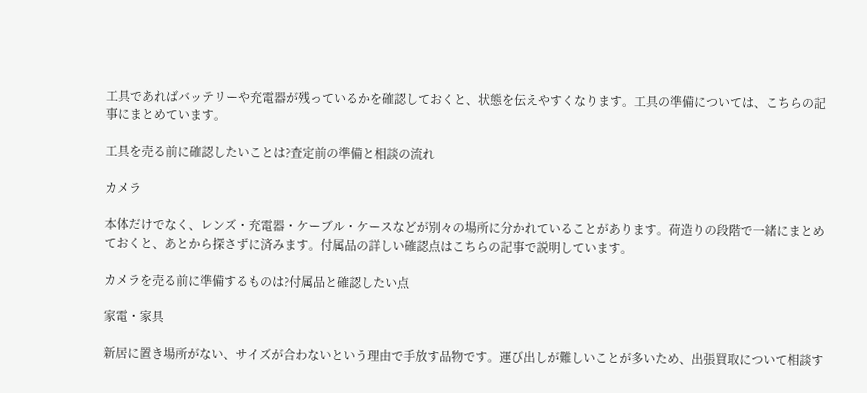工具であればバッテリーや充電器が残っているかを確認しておくと、状態を伝えやすくなります。工具の準備については、こちらの記事にまとめています。

工具を売る前に確認したいことは?査定前の準備と相談の流れ

カメラ

本体だけでなく、レンズ・充電器・ケーブル・ケースなどが別々の場所に分かれていることがあります。荷造りの段階で一緒にまとめておくと、あとから探さずに済みます。付属品の詳しい確認点はこちらの記事で説明しています。

カメラを売る前に準備するものは?付属品と確認したい点

家電・家具

新居に置き場所がない、サイズが合わないという理由で手放す品物です。運び出しが難しいことが多いため、出張買取について相談す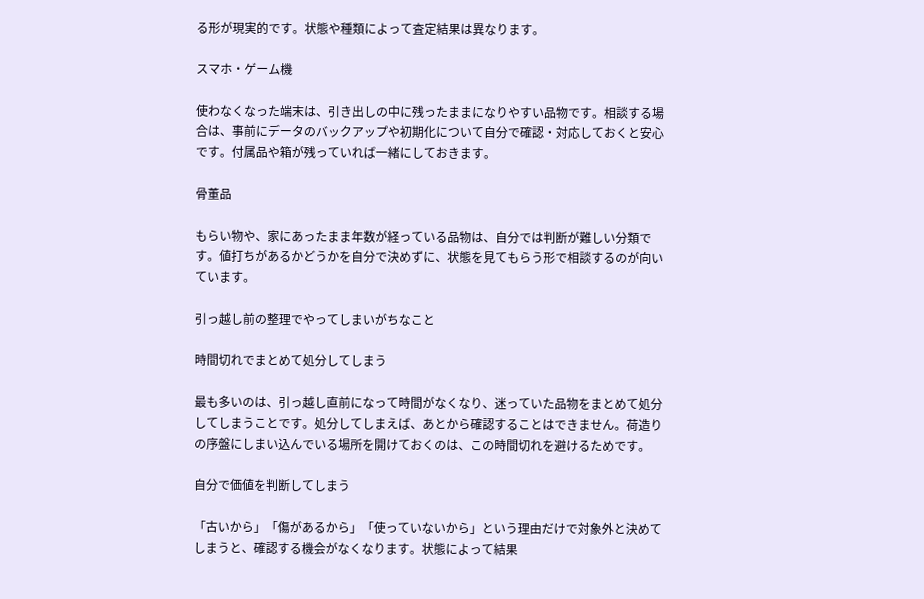る形が現実的です。状態や種類によって査定結果は異なります。

スマホ・ゲーム機

使わなくなった端末は、引き出しの中に残ったままになりやすい品物です。相談する場合は、事前にデータのバックアップや初期化について自分で確認・対応しておくと安心です。付属品や箱が残っていれば一緒にしておきます。

骨董品

もらい物や、家にあったまま年数が経っている品物は、自分では判断が難しい分類です。値打ちがあるかどうかを自分で決めずに、状態を見てもらう形で相談するのが向いています。

引っ越し前の整理でやってしまいがちなこと

時間切れでまとめて処分してしまう

最も多いのは、引っ越し直前になって時間がなくなり、迷っていた品物をまとめて処分してしまうことです。処分してしまえば、あとから確認することはできません。荷造りの序盤にしまい込んでいる場所を開けておくのは、この時間切れを避けるためです。

自分で価値を判断してしまう

「古いから」「傷があるから」「使っていないから」という理由だけで対象外と決めてしまうと、確認する機会がなくなります。状態によって結果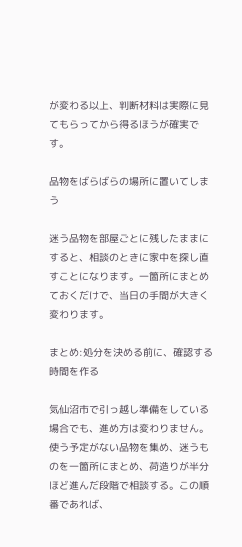が変わる以上、判断材料は実際に見てもらってから得るほうが確実です。

品物をばらばらの場所に置いてしまう

迷う品物を部屋ごとに残したままにすると、相談のときに家中を探し直すことになります。一箇所にまとめておくだけで、当日の手間が大きく変わります。

まとめ:処分を決める前に、確認する時間を作る

気仙沼市で引っ越し準備をしている場合でも、進め方は変わりません。使う予定がない品物を集め、迷うものを一箇所にまとめ、荷造りが半分ほど進んだ段階で相談する。この順番であれば、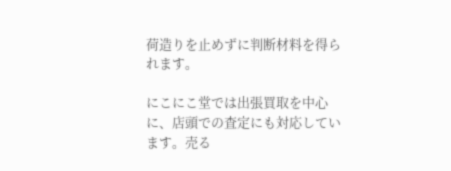荷造りを止めずに判断材料を得られます。

にこにこ堂では出張買取を中心に、店頭での査定にも対応しています。売る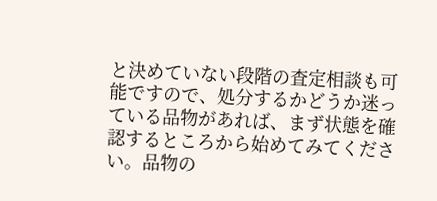と決めていない段階の査定相談も可能ですので、処分するかどうか迷っている品物があれば、まず状態を確認するところから始めてみてください。品物の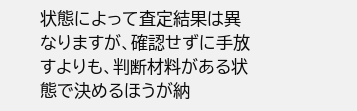状態によって査定結果は異なりますが、確認せずに手放すよりも、判断材料がある状態で決めるほうが納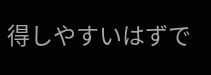得しやすいはずで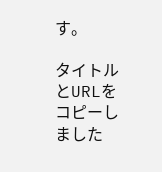す。

タイトルとURLをコピーしました